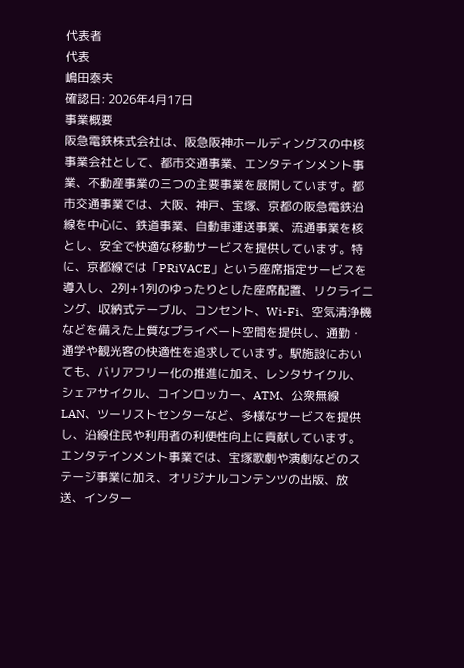代表者
代表
嶋田泰夫
確認日: 2026年4月17日
事業概要
阪急電鉄株式会社は、阪急阪神ホールディングスの中核事業会社として、都市交通事業、エンタテインメント事業、不動産事業の三つの主要事業を展開しています。都市交通事業では、大阪、神戸、宝塚、京都の阪急電鉄沿線を中心に、鉄道事業、自動車運送事業、流通事業を核とし、安全で快適な移動サービスを提供しています。特に、京都線では「PRiVACE」という座席指定サービスを導入し、2列+1列のゆったりとした座席配置、リクライニング、収納式テーブル、コンセント、Wi-Fi、空気清浄機などを備えた上質なプライベート空間を提供し、通勤・通学や観光客の快適性を追求しています。駅施設においても、バリアフリー化の推進に加え、レンタサイクル、シェアサイクル、コインロッカー、ATM、公衆無線LAN、ツーリストセンターなど、多様なサービスを提供し、沿線住民や利用者の利便性向上に貢献しています。エンタテインメント事業では、宝塚歌劇や演劇などのステージ事業に加え、オリジナルコンテンツの出版、放送、インター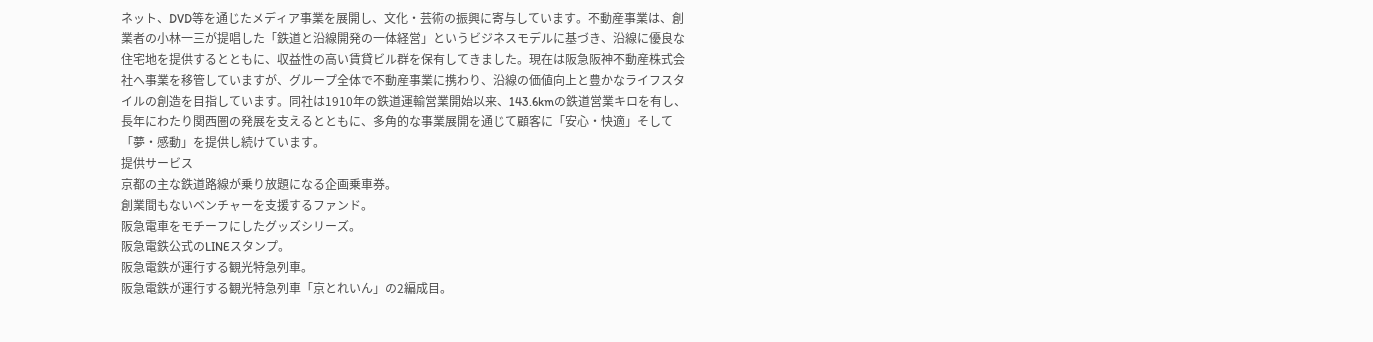ネット、DVD等を通じたメディア事業を展開し、文化・芸術の振興に寄与しています。不動産事業は、創業者の小林一三が提唱した「鉄道と沿線開発の一体経営」というビジネスモデルに基づき、沿線に優良な住宅地を提供するとともに、収益性の高い賃貸ビル群を保有してきました。現在は阪急阪神不動産株式会社へ事業を移管していますが、グループ全体で不動産事業に携わり、沿線の価値向上と豊かなライフスタイルの創造を目指しています。同社は1910年の鉄道運輸営業開始以来、143.6kmの鉄道営業キロを有し、長年にわたり関西圏の発展を支えるとともに、多角的な事業展開を通じて顧客に「安心・快適」そして「夢・感動」を提供し続けています。
提供サービス
京都の主な鉄道路線が乗り放題になる企画乗車券。
創業間もないベンチャーを支援するファンド。
阪急電車をモチーフにしたグッズシリーズ。
阪急電鉄公式のLINEスタンプ。
阪急電鉄が運行する観光特急列車。
阪急電鉄が運行する観光特急列車「京とれいん」の2編成目。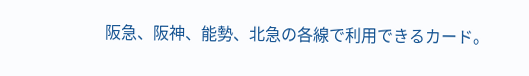阪急、阪神、能勢、北急の各線で利用できるカード。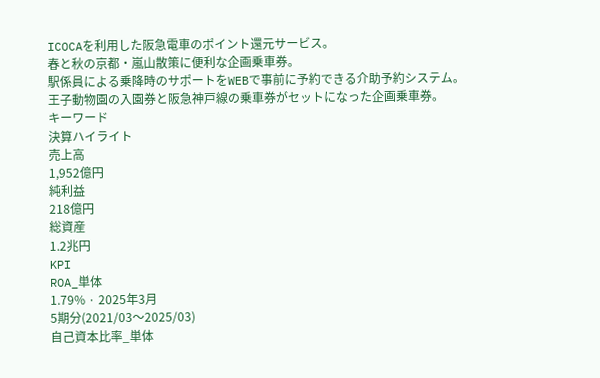ICOCAを利用した阪急電車のポイント還元サービス。
春と秋の京都・嵐山散策に便利な企画乗車券。
駅係員による乗降時のサポートをWEBで事前に予約できる介助予約システム。
王子動物園の入園券と阪急神戸線の乗車券がセットになった企画乗車券。
キーワード
決算ハイライト
売上高
1,952億円
純利益
218億円
総資産
1.2兆円
KPI
ROA_単体
1.79% · 2025年3月
5期分(2021/03〜2025/03)
自己資本比率_単体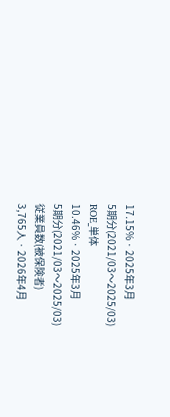17.15% · 2025年3月
5期分(2021/03〜2025/03)
ROE_単体
10.46% · 2025年3月
5期分(2021/03〜2025/03)
従業員数(被保険者)
3,765人 · 2026年4月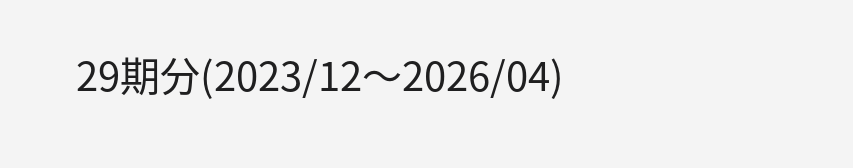29期分(2023/12〜2026/04)